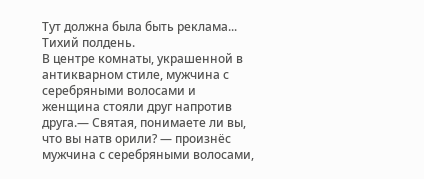Тут должна была быть реклама...
Тихий полдень.
В центре комнаты, украшенной в антикварном стиле, мужчина с серебряными волосами и женщина стояли друг напротив друга.— Святая, понимаете ли вы, что вы натв орили? — произнёс мужчина с серебряными волосами,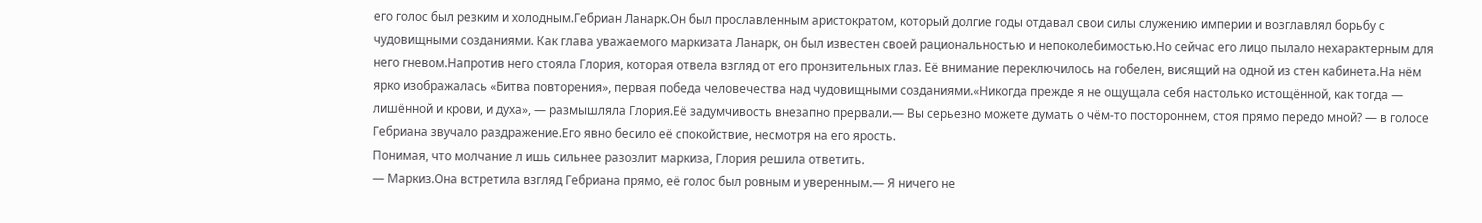его голос был резким и холодным.Гебриан Ланарк.Он был прославленным аристократом, который долгие годы отдавал свои силы служению империи и возглавлял борьбу с чудовищными созданиями. Как глава уважаемого маркизата Ланарк, он был известен своей рациональностью и непоколебимостью.Но сейчас его лицо пылало нехарактерным для него гневом.Напротив него стояла Глория, которая отвела взгляд от его пронзительных глаз. Её внимание переключилось на гобелен, висящий на одной из стен кабинета.На нём ярко изображалась «Битва повторения», первая победа человечества над чудовищными созданиями.«Никогда прежде я не ощущала себя настолько истощённой, как тогда — лишённой и крови, и духа», — размышляла Глория.Её задумчивость внезапно прервали.— Вы серьезно можете думать о чём-то постороннем, стоя прямо передо мной? — в голосе Гебриана звучало раздражение.Его явно бесило её спокойствие, несмотря на его ярость.
Понимая, что молчание л ишь сильнее разозлит маркиза, Глория решила ответить.
— Маркиз.Она встретила взгляд Гебриана прямо, её голос был ровным и уверенным.— Я ничего не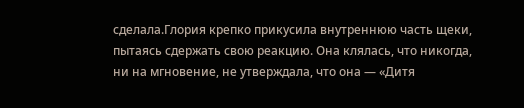сделала.Глория крепко прикусила внутреннюю часть щеки, пытаясь сдержать свою реакцию. Она клялась, что никогда, ни на мгновение, не утверждала, что она — «Дитя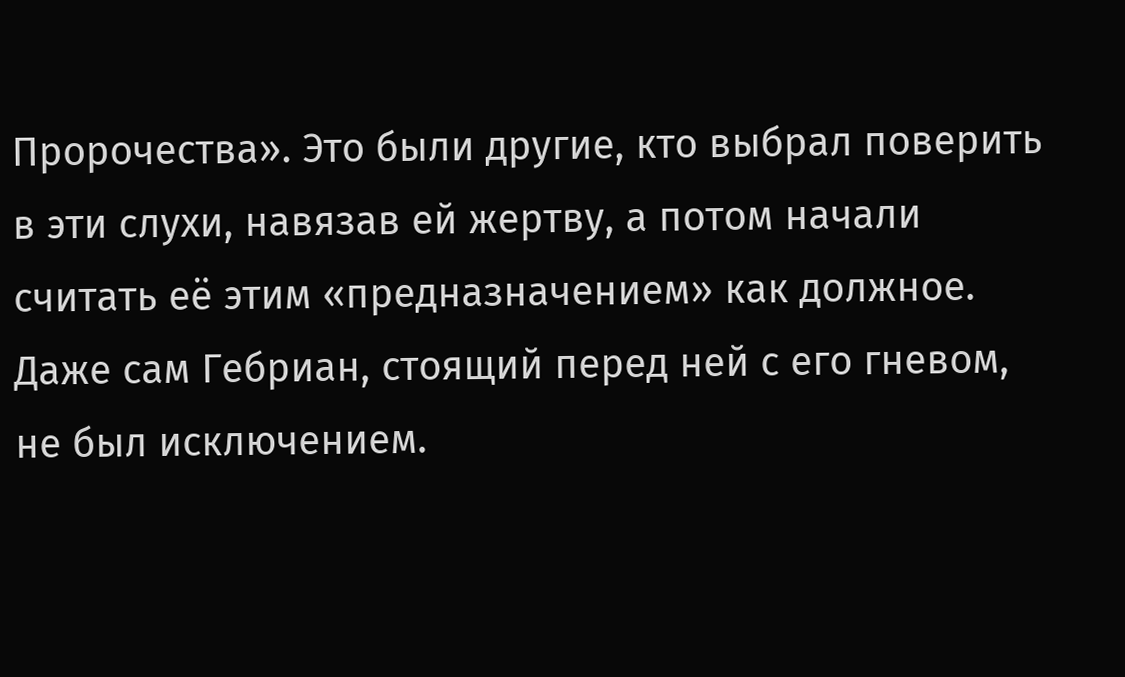Пророчества». Это были другие, кто выбрал поверить в эти слухи, навязав ей жертву, а потом начали считать её этим «предназначением» как должное.
Даже сам Гебриан, стоящий перед ней с его гневом, не был исключением.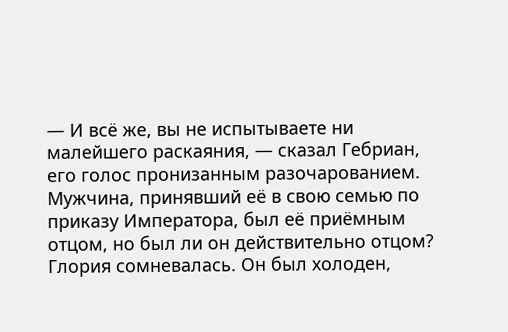— И всё же, вы не испытываете ни малейшего раскаяния, — сказал Гебриан, его голос пронизанным разочарованием.
Мужчина, принявший её в свою семью по приказу Императора, был её приёмным отцом, но был ли он действительно отцом? Глория сомневалась. Он был холоден,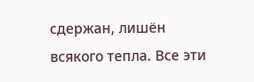сдержан, лишён всякого тепла. Все эти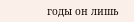годы он лишь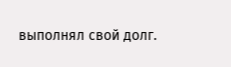выполнял свой долг.